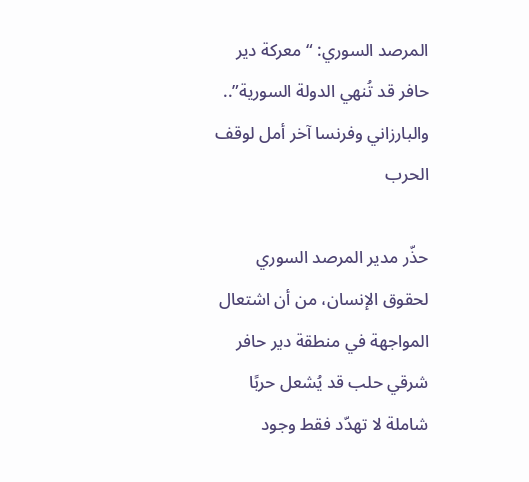المرصد السوري: “معركة دير حافر قد تُنهي الدولة السورية”.. والبارزاني وفرنسا آخر أمل لوقف الحرب

حذّر مدير المرصد السوري لحقوق الإنسان، من أن اشتعال المواجهة في منطقة دير حافر شرقي حلب قد يُشعل حربًا شاملة لا تهدّد فقط وجود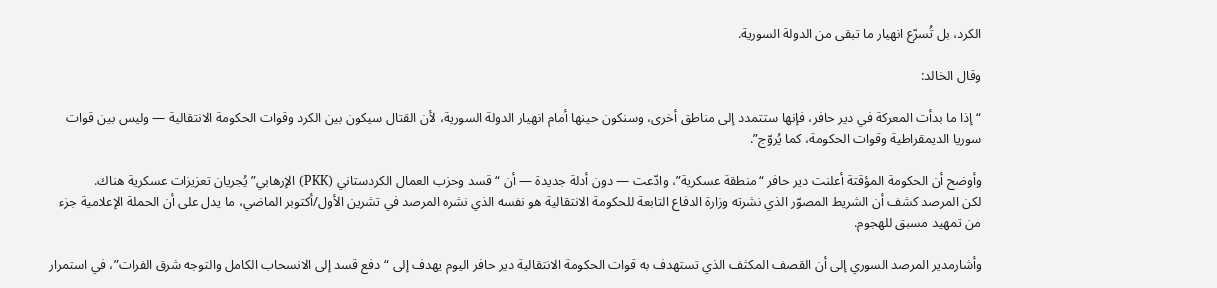الكرد، بل تُسرّع انهيار ما تبقى من الدولة السورية.

وقال الخالد:

“إذا ما بدأت المعركة في دير حافر، فإنها ستتمدد إلى مناطق أخرى، وسنكون حينها أمام انهيار الدولة السورية، لأن القتال سيكون بين الكرد وقوات الحكومة الانتقالية — وليس بين قوات سوريا الديمقراطية وقوات الحكومة، كما يُروّج”.

وأوضح أن الحكومة المؤقتة أعلنت دير حافر “منطقة عسكرية”، وادّعت — دون أدلة جديدة — أن “قسد وحزب العمال الكردستاني (PKK) الإرهابي” يُجريان تعزيزات عسكرية هناك.
لكن المرصد كشف أن الشريط المصوّر الذي نشرته وزارة الدفاع التابعة للحكومة الانتقالية هو نفسه الذي نشره المرصد في تشرين الأول/أكتوبر الماضي، ما يدل على أن الحملة الإعلامية جزء من تمهيد مسبق للهجوم.

وأشارمدير المرصد السوري إلى أن القصف المكثف الذي تستهدف به قوات الحكومة الانتقالية دير حافر اليوم يهدف إلى “دفع قسد إلى الانسحاب الكامل والتوجه شرق الفرات”، في استمرار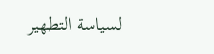لسياسة التطهير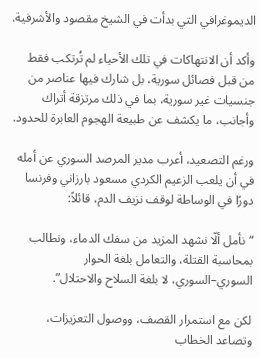الديموغرافي التي بدأت في الشيخ مقصود والأشرفية.

وأكد أن الانتهاكات في تلك الأحياء لم تُرتكب فقط من قبل فصائل سورية، بل شارك فيها عناصر من جنسيات غير سورية، بما في ذلك مرتزقة أتراك وأجانب، ما يكشف عن طبيعة الهجوم العابرة للحدود.

ورغم التصعيد، أعرب مدير المرصد السوري عن أمله في أن يلعب الزعيم الكردي مسعود بارزاني وفرنسا دورًا في الوساطة لوقف نزيف الدم، قائلاً:

“نأمل ألّا نشهد المزيد من سفك الدماء، ونطالب بمحاسبة القتلة، والتعامل بلغة الحوار السوري–السوري، لا بلغة السلاح والاحتلال”.

لكن مع استمرار القصف، ووصول التعزيزات، وتصاعد الخطاب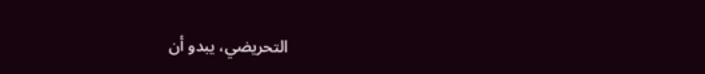التحريضي، يبدو أن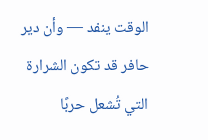الوقت ينفد — وأن دير حافر قد تكون الشرارة التي تُشعل حربًا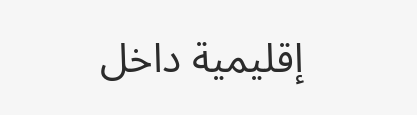إقليمية داخل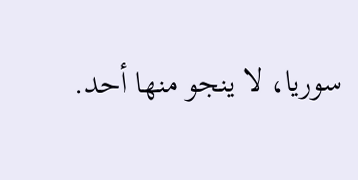سوريا، لا ينجو منها أحد.